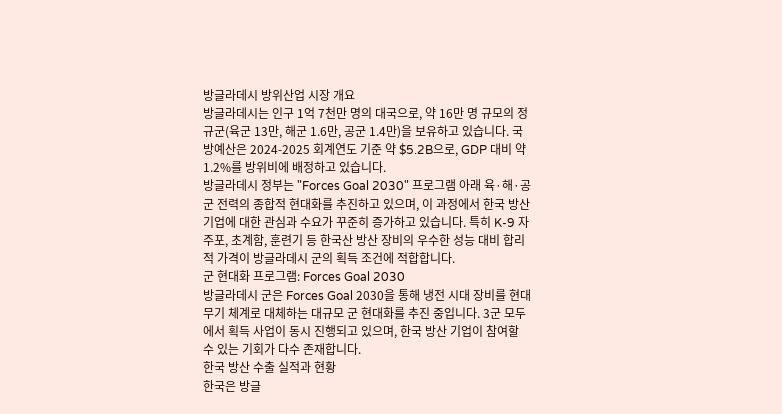방글라데시 방위산업 시장 개요
방글라데시는 인구 1억 7천만 명의 대국으로, 약 16만 명 규모의 정규군(육군 13만, 해군 1.6만, 공군 1.4만)을 보유하고 있습니다. 국방예산은 2024-2025 회계연도 기준 약 $5.2B으로, GDP 대비 약 1.2%를 방위비에 배정하고 있습니다.
방글라데시 정부는 "Forces Goal 2030" 프로그램 아래 육·해·공군 전력의 종합적 현대화를 추진하고 있으며, 이 과정에서 한국 방산 기업에 대한 관심과 수요가 꾸준히 증가하고 있습니다. 특히 K-9 자주포, 초계함, 훈련기 등 한국산 방산 장비의 우수한 성능 대비 합리적 가격이 방글라데시 군의 획득 조건에 적합합니다.
군 현대화 프로그램: Forces Goal 2030
방글라데시 군은 Forces Goal 2030을 통해 냉전 시대 장비를 현대 무기 체계로 대체하는 대규모 군 현대화를 추진 중입니다. 3군 모두에서 획득 사업이 동시 진행되고 있으며, 한국 방산 기업이 참여할 수 있는 기회가 다수 존재합니다.
한국 방산 수출 실적과 현황
한국은 방글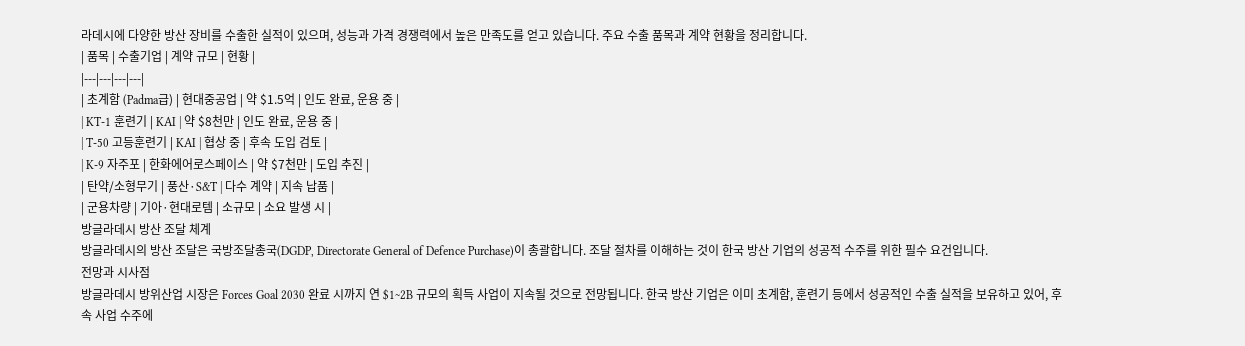라데시에 다양한 방산 장비를 수출한 실적이 있으며, 성능과 가격 경쟁력에서 높은 만족도를 얻고 있습니다. 주요 수출 품목과 계약 현황을 정리합니다.
| 품목 | 수출기업 | 계약 규모 | 현황 |
|---|---|---|---|
| 초계함 (Padma급) | 현대중공업 | 약 $1.5억 | 인도 완료, 운용 중 |
| KT-1 훈련기 | KAI | 약 $8천만 | 인도 완료, 운용 중 |
| T-50 고등훈련기 | KAI | 협상 중 | 후속 도입 검토 |
| K-9 자주포 | 한화에어로스페이스 | 약 $7천만 | 도입 추진 |
| 탄약/소형무기 | 풍산·S&T | 다수 계약 | 지속 납품 |
| 군용차량 | 기아·현대로템 | 소규모 | 소요 발생 시 |
방글라데시 방산 조달 체계
방글라데시의 방산 조달은 국방조달총국(DGDP, Directorate General of Defence Purchase)이 총괄합니다. 조달 절차를 이해하는 것이 한국 방산 기업의 성공적 수주를 위한 필수 요건입니다.
전망과 시사점
방글라데시 방위산업 시장은 Forces Goal 2030 완료 시까지 연 $1~2B 규모의 획득 사업이 지속될 것으로 전망됩니다. 한국 방산 기업은 이미 초계함, 훈련기 등에서 성공적인 수출 실적을 보유하고 있어, 후속 사업 수주에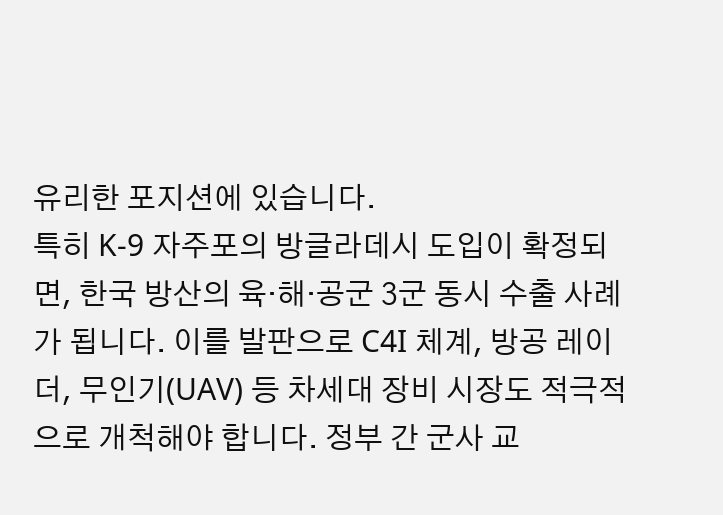유리한 포지션에 있습니다.
특히 K-9 자주포의 방글라데시 도입이 확정되면, 한국 방산의 육·해·공군 3군 동시 수출 사례가 됩니다. 이를 발판으로 C4I 체계, 방공 레이더, 무인기(UAV) 등 차세대 장비 시장도 적극적으로 개척해야 합니다. 정부 간 군사 교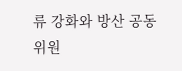류 강화와 방산 공동위원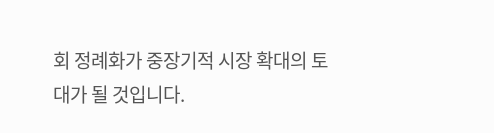회 정례화가 중장기적 시장 확대의 토대가 될 것입니다.